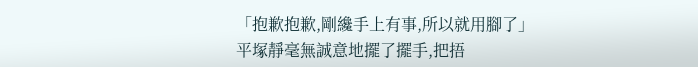「抱歉抱歉,剛纔手上有事,所以就用腳了」
平塚靜毫無誠意地擺了擺手,把捂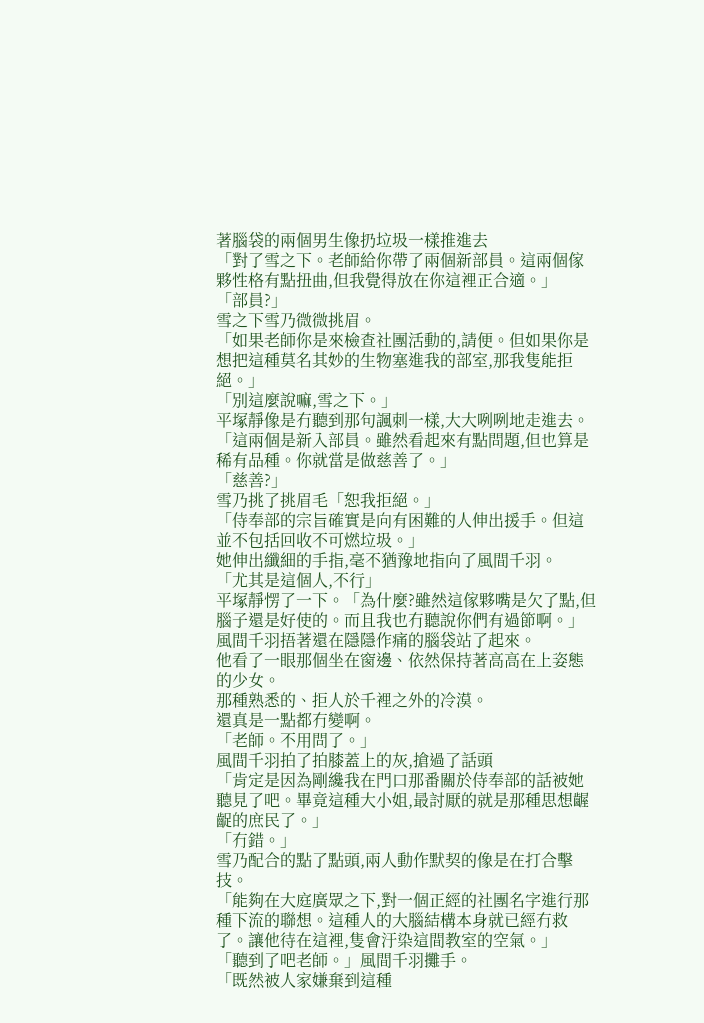著腦袋的兩個男生像扔垃圾一樣推進去
「對了雪之下。老師給你帶了兩個新部員。這兩個傢夥性格有點扭曲,但我覺得放在你這裡正合適。」
「部員?」
雪之下雪乃微微挑眉。
「如果老師你是來檢查社團活動的,請便。但如果你是想把這種莫名其妙的生物塞進我的部室,那我隻能拒絕。」
「別這麼說嘛,雪之下。」
平塚靜像是冇聽到那句諷刺一樣,大大咧咧地走進去。
「這兩個是新入部員。雖然看起來有點問題,但也算是稀有品種。你就當是做慈善了。」
「慈善?」
雪乃挑了挑眉毛「恕我拒絕。」
「侍奉部的宗旨確實是向有困難的人伸出援手。但這並不包括回收不可燃垃圾。」
她伸出纖細的手指,毫不猶豫地指向了風間千羽。
「尤其是這個人,不行」
平塚靜愣了一下。「為什麼?雖然這傢夥嘴是欠了點,但腦子還是好使的。而且我也冇聽說你們有過節啊。」
風間千羽捂著還在隱隱作痛的腦袋站了起來。
他看了一眼那個坐在窗邊、依然保持著高高在上姿態的少女。
那種熟悉的、拒人於千裡之外的冷漠。
還真是一點都冇變啊。
「老師。不用問了。」
風間千羽拍了拍膝蓋上的灰,搶過了話頭
「肯定是因為剛纔我在門口那番關於侍奉部的話被她聽見了吧。畢竟這種大小姐,最討厭的就是那種思想齷齪的庶民了。」
「冇錯。」
雪乃配合的點了點頭,兩人動作默契的像是在打合擊技。
「能夠在大庭廣眾之下,對一個正經的社團名字進行那種下流的聯想。這種人的大腦結構本身就已經冇救了。讓他待在這裡,隻會汙染這間教室的空氣。」
「聽到了吧老師。」風間千羽攤手。
「既然被人家嫌棄到這種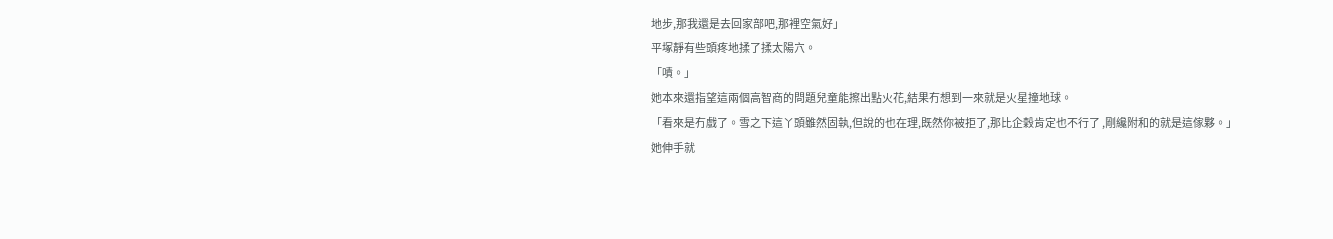地步,那我還是去回家部吧,那裡空氣好」
平塚靜有些頭疼地揉了揉太陽穴。
「嘖。」
她本來還指望這兩個高智商的問題兒童能擦出點火花,結果冇想到一來就是火星撞地球。
「看來是冇戲了。雪之下這丫頭雖然固執,但說的也在理,既然你被拒了,那比企穀肯定也不行了 ,剛纔附和的就是這傢夥。」
她伸手就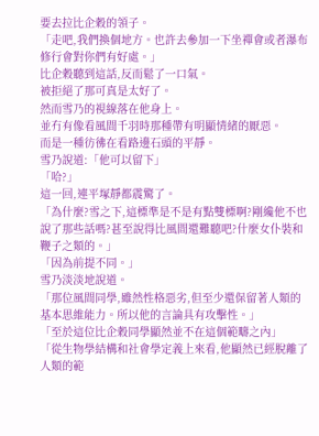要去拉比企穀的領子。
「走吧,我們換個地方。也許去參加一下坐禪會或者瀑布修行會對你們有好處。」
比企穀聽到這話,反而鬆了一口氣。
被拒絕了那可真是太好了。
然而雪乃的視線落在他身上。
並冇有像看風間千羽時那種帶有明顯情緒的厭惡。
而是一種彷彿在看路邊石頭的平靜。
雪乃說道:「他可以留下」
「哈?」
這一回,連平塚靜都震驚了。
「為什麼?雪之下,這標準是不是有點雙標啊?剛纔他不也說了那些話嗎?甚至說得比風間還難聽吧?什麼女仆裝和鞭子之類的。」
「因為前提不同。」
雪乃淡淡地說道。
「那位風間同學,雖然性格惡劣,但至少還保留著人類的基本思維能力。所以他的言論具有攻擊性。」
「至於這位比企穀同學顯然並不在這個範疇之內」
「從生物學結構和社會學定義上來看,他顯然已經脫離了人類的範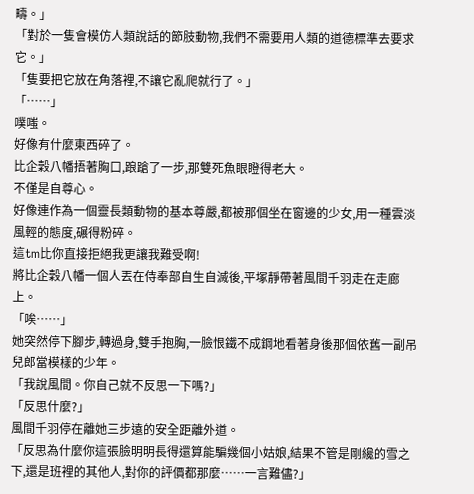疇。」
「對於一隻會模仿人類說話的節肢動物,我們不需要用人類的道德標準去要求它。」
「隻要把它放在角落裡,不讓它亂爬就行了。」
「……」
噗嗤。
好像有什麼東西碎了。
比企穀八幡捂著胸口,踉蹌了一步,那雙死魚眼瞪得老大。
不僅是自尊心。
好像連作為一個靈長類動物的基本尊嚴,都被那個坐在窗邊的少女,用一種雲淡風輕的態度,碾得粉碎。
這tm比你直接拒絕我更讓我難受啊!
將比企穀八幡一個人丟在侍奉部自生自滅後,平塚靜帶著風間千羽走在走廊上。
「唉……」
她突然停下腳步,轉過身,雙手抱胸,一臉恨鐵不成鋼地看著身後那個依舊一副吊兒郎當模樣的少年。
「我說風間。你自己就不反思一下嗎?」
「反思什麼?」
風間千羽停在離她三步遠的安全距離外道。
「反思為什麼你這張臉明明長得還算能騙幾個小姑娘,結果不管是剛纔的雪之下,還是班裡的其他人,對你的評價都那麼……一言難儘?」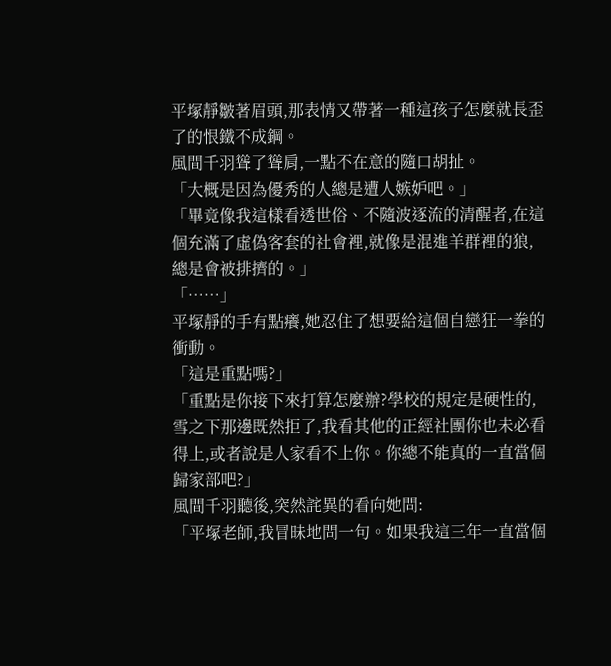平塚靜皺著眉頭,那表情又帶著一種這孩子怎麼就長歪了的恨鐵不成鋼。
風間千羽聳了聳肩,一點不在意的隨口胡扯。
「大概是因為優秀的人總是遭人嫉妒吧。」
「畢竟像我這樣看透世俗、不隨波逐流的清醒者,在這個充滿了虛偽客套的社會裡,就像是混進羊群裡的狼,總是會被排擠的。」
「……」
平塚靜的手有點癢,她忍住了想要給這個自戀狂一拳的衝動。
「這是重點嗎?」
「重點是你接下來打算怎麼辦?學校的規定是硬性的,雪之下那邊既然拒了,我看其他的正經社團你也未必看得上,或者說是人家看不上你。你總不能真的一直當個歸家部吧?」
風間千羽聽後,突然詫異的看向她問:
「平塚老師,我冒昧地問一句。如果我這三年一直當個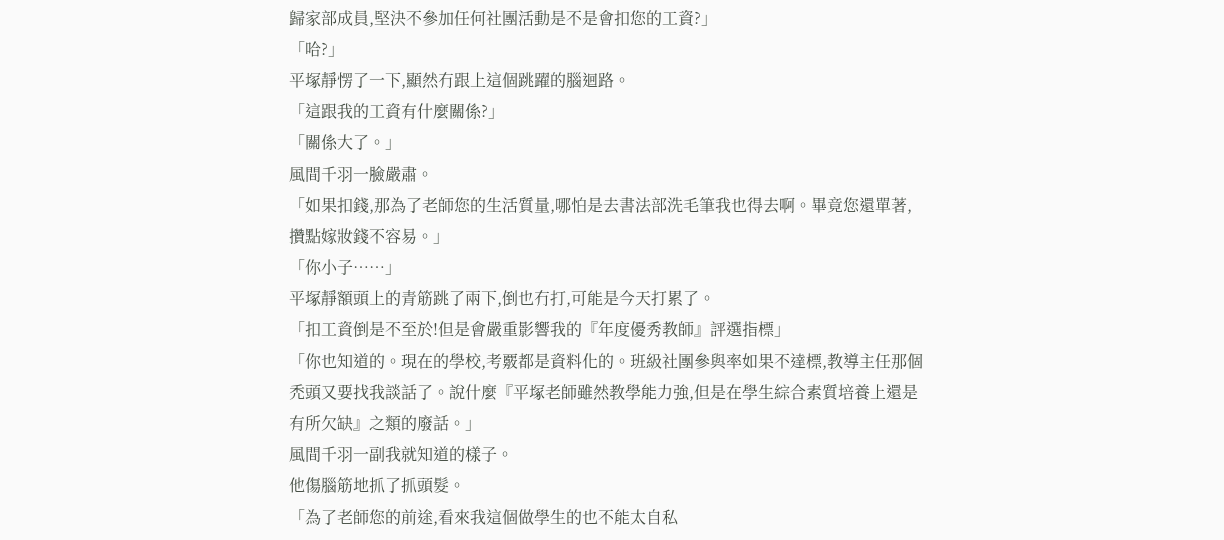歸家部成員,堅決不參加任何社團活動是不是會扣您的工資?」
「哈?」
平塚靜愣了一下,顯然冇跟上這個跳躍的腦迴路。
「這跟我的工資有什麼關係?」
「關係大了。」
風間千羽一臉嚴肅。
「如果扣錢,那為了老師您的生活質量,哪怕是去書法部洗毛筆我也得去啊。畢竟您還單著,攢點嫁妝錢不容易。」
「你小子……」
平塚靜額頭上的青筋跳了兩下,倒也冇打,可能是今天打累了。
「扣工資倒是不至於!但是會嚴重影響我的『年度優秀教師』評選指標」
「你也知道的。現在的學校,考覈都是資料化的。班級社團參與率如果不達標,教導主任那個禿頭又要找我談話了。說什麼『平塚老師雖然教學能力強,但是在學生綜合素質培養上還是有所欠缺』之類的廢話。」
風間千羽一副我就知道的樣子。
他傷腦筋地抓了抓頭髮。
「為了老師您的前途,看來我這個做學生的也不能太自私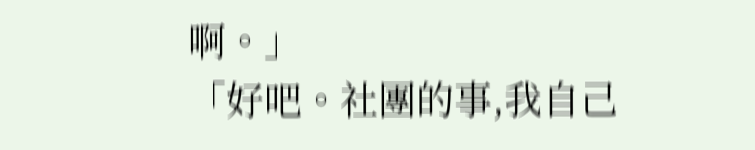啊。」
「好吧。社團的事,我自己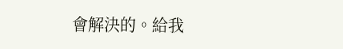會解決的。給我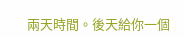兩天時間。後天給你一個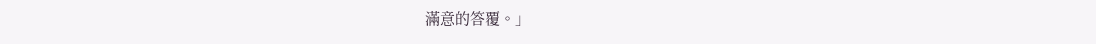滿意的答覆。」